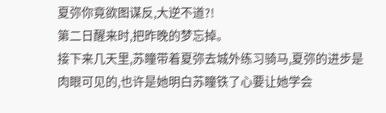夏弥你竟欲图谋反,大逆不道?!
第二日醒来时,把昨晚的梦忘掉。
接下来几天里,苏瞳带着夏弥去城外练习骑马,夏弥的进步是肉眼可见的,也许是她明白苏瞳铁了心要让她学会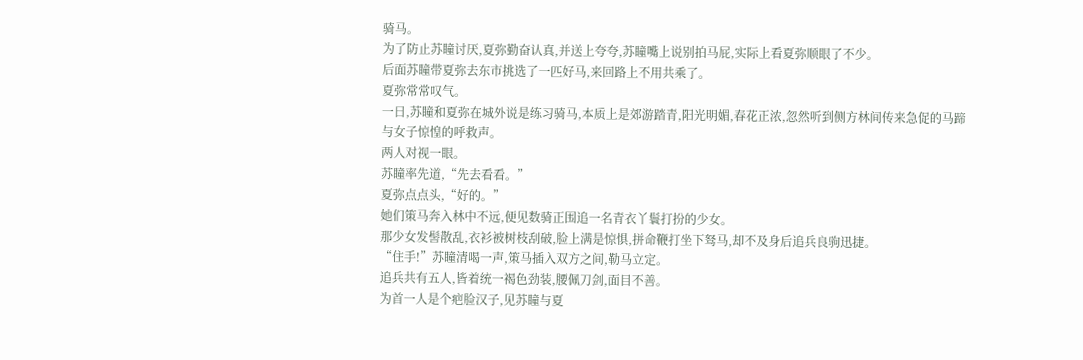骑马。
为了防止苏瞳讨厌,夏弥勤奋认真,并送上夸夸,苏瞳嘴上说别拍马屁,实际上看夏弥顺眼了不少。
后面苏瞳带夏弥去东市挑选了一匹好马,来回路上不用共乘了。
夏弥常常叹气。
一日,苏瞳和夏弥在城外说是练习骑马,本质上是郊游踏青,阳光明媚,春花正浓,忽然听到侧方林间传来急促的马蹄与女子惊惶的呼救声。
两人对视一眼。
苏瞳率先道,“先去看看。”
夏弥点点头,“好的。”
她们策马奔入林中不远,便见数骑正围追一名青衣丫鬟打扮的少女。
那少女发髻散乱,衣衫被树枝刮破,脸上满是惊惧,拼命鞭打坐下驽马,却不及身后追兵良驹迅捷。
“住手!”苏瞳清喝一声,策马插入双方之间,勒马立定。
追兵共有五人,皆着统一褐色劲装,腰佩刀剑,面目不善。
为首一人是个疤脸汉子,见苏瞳与夏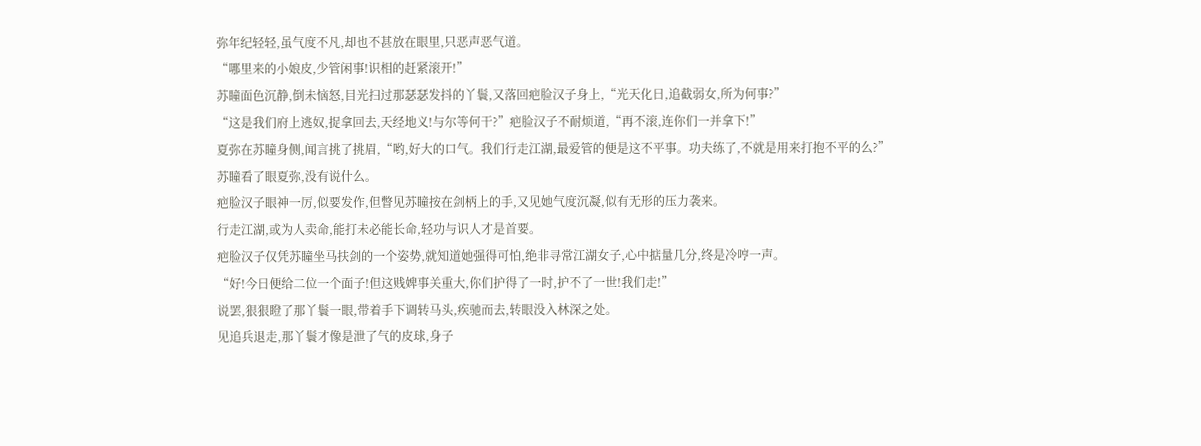弥年纪轻轻,虽气度不凡,却也不甚放在眼里,只恶声恶气道。
“哪里来的小娘皮,少管闲事!识相的赶紧滚开!”
苏瞳面色沉静,倒未恼怒,目光扫过那瑟瑟发抖的丫鬟,又落回疤脸汉子身上,“光天化日,追截弱女,所为何事?”
“这是我们府上逃奴,捉拿回去,天经地义!与尔等何干?”疤脸汉子不耐烦道,“再不滚,连你们一并拿下!”
夏弥在苏瞳身侧,闻言挑了挑眉,“哟,好大的口气。我们行走江湖,最爱管的便是这不平事。功夫练了,不就是用来打抱不平的么?”
苏瞳看了眼夏弥,没有说什么。
疤脸汉子眼神一厉,似要发作,但瞥见苏瞳按在剑柄上的手,又见她气度沉凝,似有无形的压力袭来。
行走江湖,或为人卖命,能打未必能长命,轻功与识人才是首要。
疤脸汉子仅凭苏瞳坐马扶剑的一个姿势,就知道她强得可怕,绝非寻常江湖女子,心中掂量几分,终是冷哼一声。
“好!今日便给二位一个面子!但这贱婢事关重大,你们护得了一时,护不了一世!我们走!”
说罢,狠狠瞪了那丫鬟一眼,带着手下调转马头,疾驰而去,转眼没入林深之处。
见追兵退走,那丫鬟才像是泄了气的皮球,身子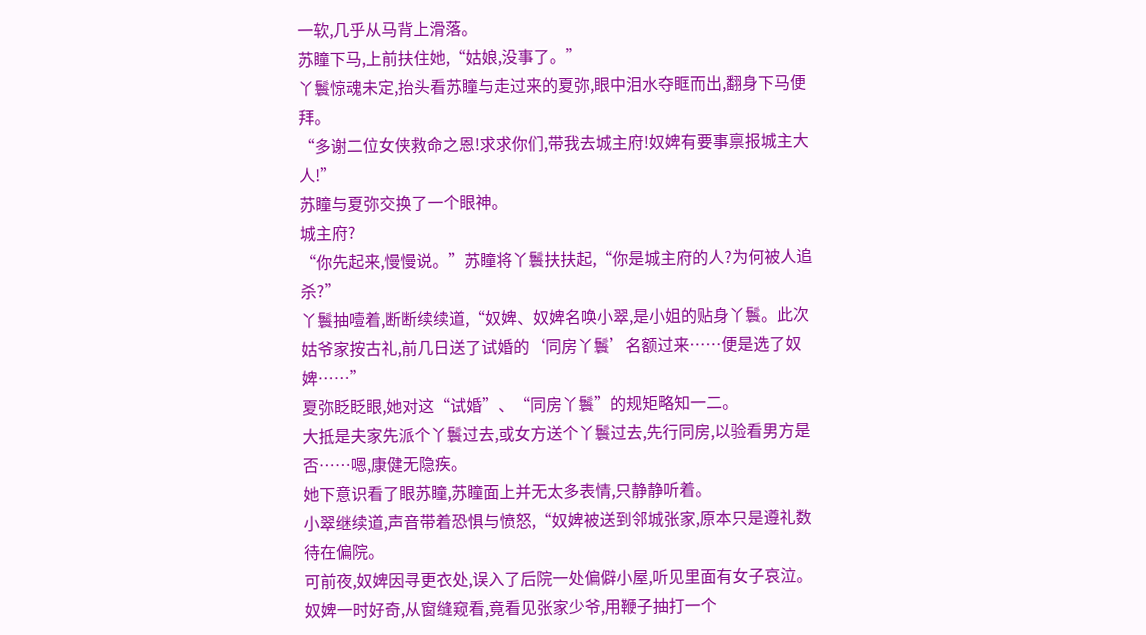一软,几乎从马背上滑落。
苏瞳下马,上前扶住她,“姑娘,没事了。”
丫鬟惊魂未定,抬头看苏瞳与走过来的夏弥,眼中泪水夺眶而出,翻身下马便拜。
“多谢二位女侠救命之恩!求求你们,带我去城主府!奴婢有要事禀报城主大人!”
苏瞳与夏弥交换了一个眼神。
城主府?
“你先起来,慢慢说。”苏瞳将丫鬟扶扶起,“你是城主府的人?为何被人追杀?”
丫鬟抽噎着,断断续续道,“奴婢、奴婢名唤小翠,是小姐的贴身丫鬟。此次姑爷家按古礼,前几日送了试婚的‘同房丫鬟’名额过来……便是选了奴婢……”
夏弥眨眨眼,她对这“试婚”、“同房丫鬟”的规矩略知一二。
大抵是夫家先派个丫鬟过去,或女方送个丫鬟过去,先行同房,以验看男方是否……嗯,康健无隐疾。
她下意识看了眼苏瞳,苏瞳面上并无太多表情,只静静听着。
小翠继续道,声音带着恐惧与愤怒,“奴婢被送到邻城张家,原本只是遵礼数待在偏院。
可前夜,奴婢因寻更衣处,误入了后院一处偏僻小屋,听见里面有女子哀泣。
奴婢一时好奇,从窗缝窥看,竟看见张家少爷,用鞭子抽打一个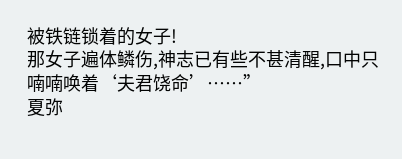被铁链锁着的女子!
那女子遍体鳞伤,神志已有些不甚清醒,口中只喃喃唤着‘夫君饶命’……”
夏弥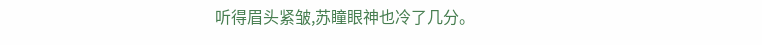听得眉头紧皱,苏瞳眼神也冷了几分。